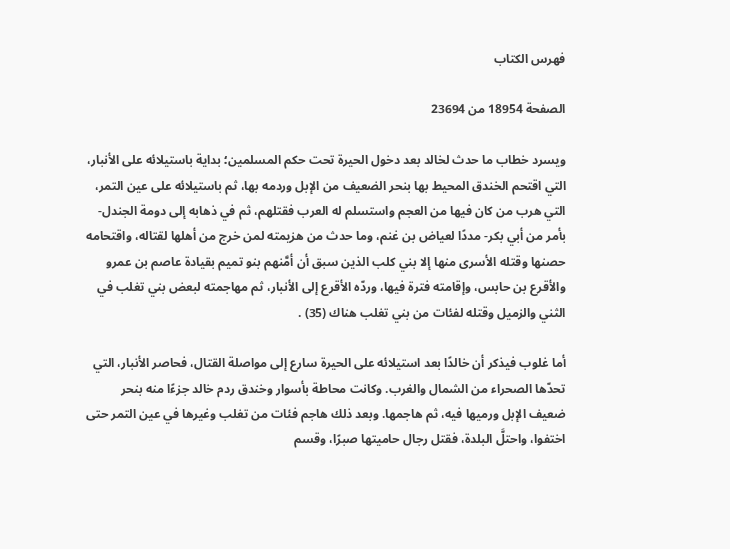فهرس الكتاب

الصفحة 18954 من 23694

ويسرد خطاب ما حدث لخالد بعد دخول الحيرة تحت حكم المسلمين؛ بداية باستيلائه على الأنبار، التي اقتحم الخندق المحيط بها بنحر الضعيف من الإبل وردمه بها، ثم باستيلائه على عين التمر، التي هرب من كان فيها من العجم واستسلم له العرب فقتلهم، ثم في ذهابه إلى دومة الجندل- بأمر من أبي بكر- مددًا لعياض بن غنم، وما حدث من هزيمته لمن خرج من أهلها لقتاله، واقتحامه حصنها وقتله الأسرى منها إلا بني كلب الذين سبق أن أمَّنهم بنو تميم بقيادة عاصم بن عمرو والأقرع بن حابس، وإقامته فترة فيها، وردّه الأقرع إلى الأنبار، ثم مهاجمته لبعض بني تغلب في الثني والزميل وقتله لفئات من بني تغلب هناك (35) .

أما غلوب فيذكر أن خالدًا بعد استيلائه على الحيرة سارع إلى مواصلة القتال، فحاصر الأنبار، التي تحدّها الصحراء من الشمال والغرب. وكانت محاطة بأسوار وخندق ردم خالد جزءًا منه بنحر ضعيف الإبل ورميها فيه، ثم هاجمها. وبعد ذلك هاجم فئات من تغلب وغيرها في عين التمر حتى اختفوا، واحتلَّ البلدة، فقتل رجال حاميتها صبرًا، وقسم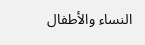النساء والأطفال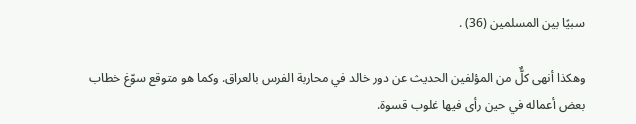سبيًا بين المسلمين (36) .

وهكذا أنهى كلٌّ من المؤلفين الحديث عن دور خالد في محاربة الفرس بالعراق. وكما هو متوقع سوّغ خطاب بعض أعماله في حين رأى فيها غلوب قسوة.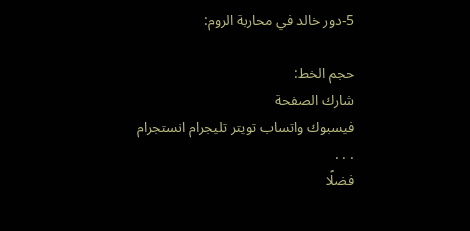5-دور خالد في محاربة الروم:

حجم الخط:
شارك الصفحة
فيسبوك واتساب تويتر تليجرام انستجرام
. . .
فضلًا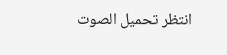انتظر تحميل الصوت